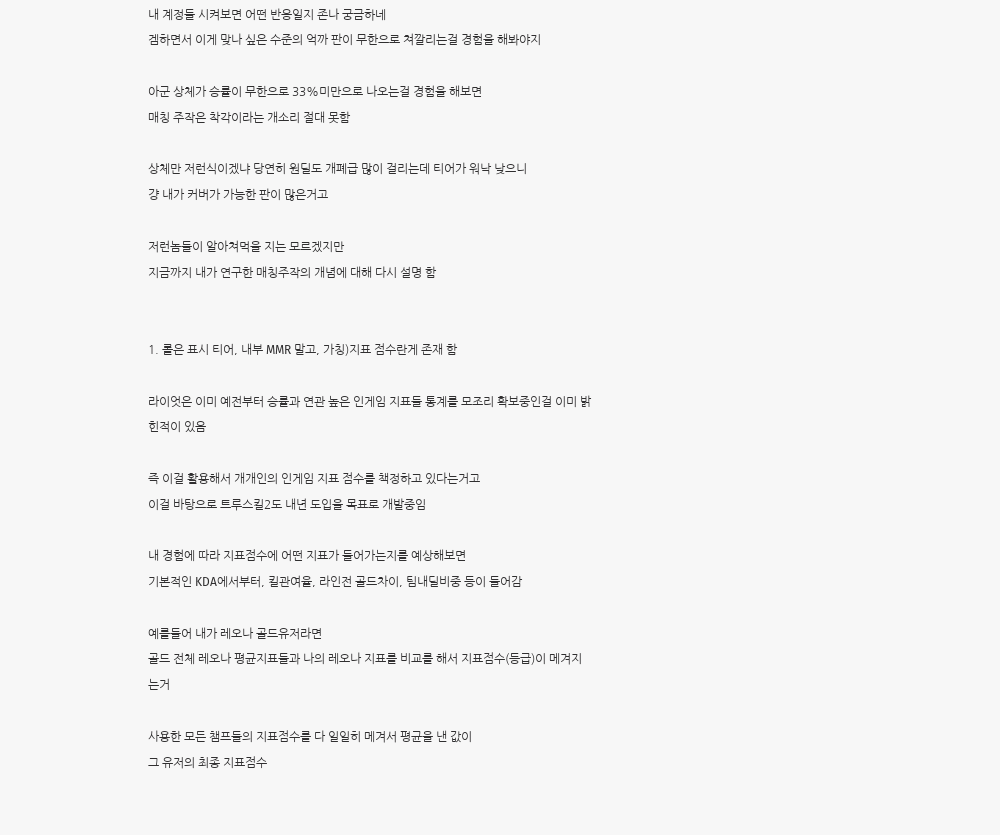내 계정들 시켜보면 어떤 반응일지 존나 궁금하네
겜하면서 이게 맞나 싶은 수준의 억까 판이 무한으로 쳐깔리는걸 경험을 해봐야지

아군 상체가 승률이 무한으로 33%미만으로 나오는걸 경험을 해보면
매칭 주작은 착각이라는 개소리 절대 못함

상체만 저런식이겠냐 당연히 원딜도 개폐급 많이 걸리는데 티어가 워낙 낮으니
걍 내가 커버가 가능한 판이 많은거고

저런놈들이 알아쳐먹을 지는 모르겠지만
지금까지 내가 연구한 매칭주작의 개념에 대해 다시 설명 함


1. 롤은 표시 티어, 내부 MMR 말고, 가칭)지표 점수란게 존재 함

라이엇은 이미 예전부터 승률과 연관 높은 인게임 지표들 통계를 모조리 확보중인걸 이미 밝힌적이 있음

즉 이걸 활용해서 개개인의 인게임 지표 점수를 책정하고 있다는거고
이걸 바탕으로 트루스킬2도 내년 도입을 목표로 개발중임

내 경험에 따라 지표점수에 어떤 지표가 들어가는지를 예상해보면
기본적인 KDA에서부터, 킬관여율, 라인전 골드차이, 팀내딜비중 등이 들어감

예를들어 내가 레오나 골드유저라면
골드 전체 레오나 평균지표들과 나의 레오나 지표를 비교를 해서 지표점수(등급)이 메겨지는거

사용한 모든 챔프들의 지표점수를 다 일일히 메겨서 평균을 낸 값이
그 유저의 최종 지표점수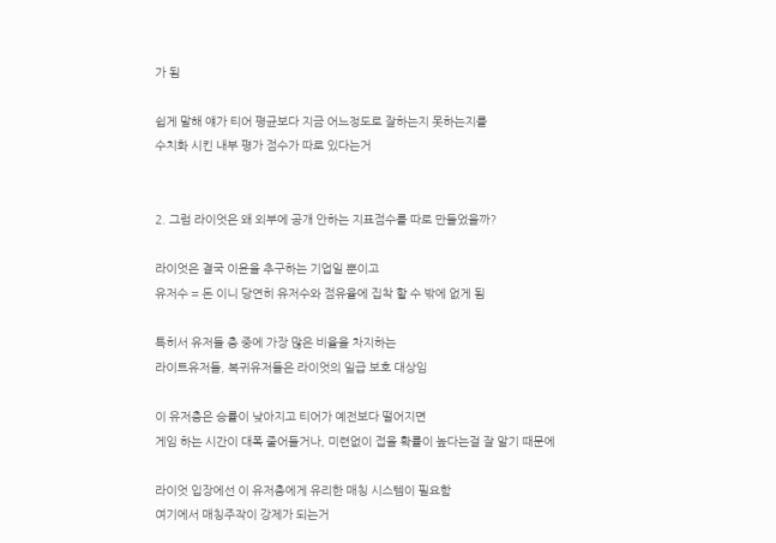가 됨

쉽게 말해 얘가 티어 평균보다 지금 어느정도로 잘하는지 못하는지를
수치화 시킨 내부 평가 점수가 따로 있다는거


2. 그럼 라이엇은 왜 외부에 공개 안하는 지표점수를 따로 만들었을까?

라이엇은 결국 이윤을 추구하는 기업일 뿐이고
유저수 = 돈 이니 당연히 유저수와 점유율에 집착 할 수 밖에 없게 됨

특히서 유저들 층 중에 가장 많은 비율을 차지하는
라이트유저들, 복귀유저들은 라이엇의 일급 보호 대상임

이 유저층은 승률이 낮아지고 티어가 예전보다 떨어지면
게임 하는 시간이 대폭 줄어들거나, 미련없이 접을 확률이 높다는걸 잘 알기 때문에

라이엇 입장에선 이 유저층에게 유리한 매칭 시스템이 필요함
여기에서 매칭주작이 강제가 되는거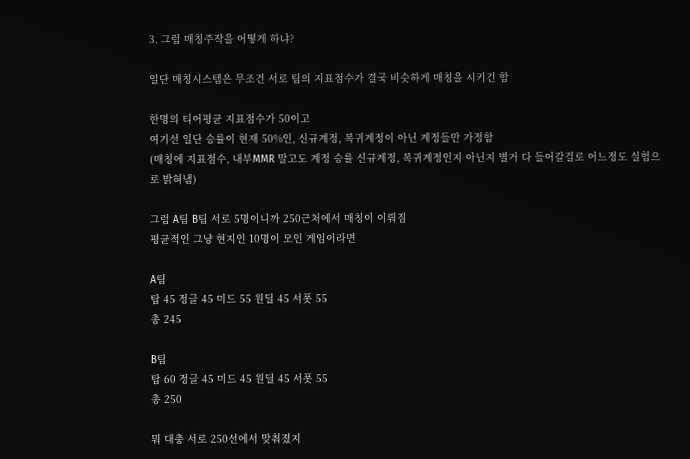3. 그럼 매칭주작을 어떻게 하냐?

일단 매칭시스템은 무조건 서로 팀의 지표점수가 결국 비슷하게 매칭을 시키긴 함

한명의 티어평균 지표점수가 50이고
여기선 일단 승률이 현재 50%인, 신규계정, 복귀계정이 아닌 계정들만 가정함
(매칭에 지표점수, 내부MMR 말고도 계정 승률 신규계정, 복귀계정인지 아닌지 별거 다 들어갈걸로 어느정도 실험으로 밝혀냄)

그럼 A팀 B팀 서로 5명이니까 250근처에서 매칭이 이뤄짐
평균적인 그냥 현지인 10명이 모인 게임이라면

A팀
탑 45 정글 45 미드 55 원딜 45 서폿 55
총 245

B팀
탑 60 정글 45 미드 45 원딜 45 서폿 55
총 250

뭐 대충 서로 250선에서 맞춰졌지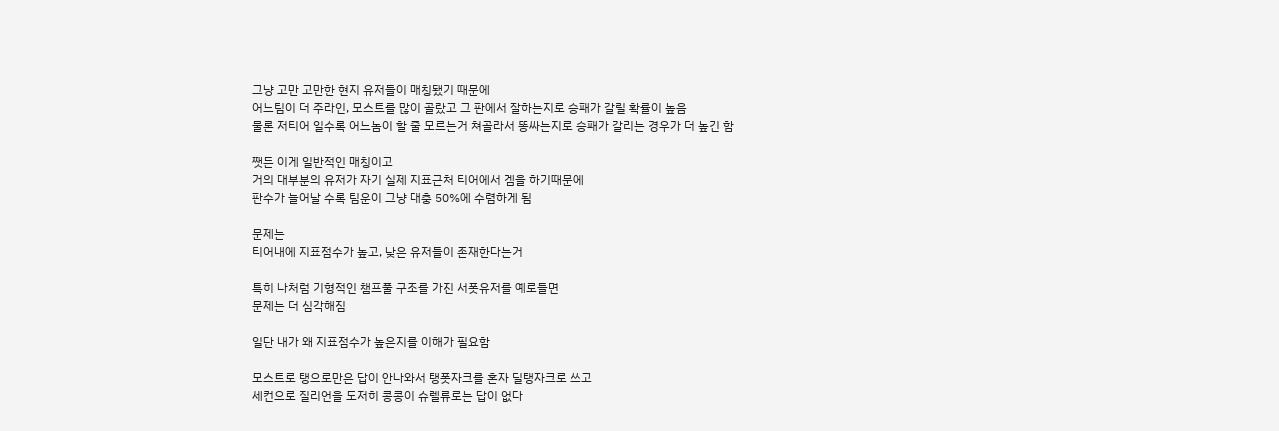그냥 고만 고만한 현지 유저들이 매칭됐기 때문에
어느팀이 더 주라인, 모스트를 많이 골랐고 그 판에서 잘하는지로 승패가 갈릴 확률이 높음
물론 저티어 일수록 어느놈이 할 줄 모르는거 쳐골라서 똥싸는지로 승패가 갈리는 경우가 더 높긴 함

쨋든 이게 일반적인 매칭이고
거의 대부분의 유저가 자기 실제 지표근처 티어에서 겜을 하기때문에
판수가 늘어날 수록 팀운이 그냥 대충 50%에 수렴하게 됨

문제는
티어내에 지표점수가 높고, 낮은 유저들이 존재한다는거

특히 나처럼 기형적인 챔프풀 구조를 가진 서폿유저를 예로들면
문제는 더 심각해짐

일단 내가 왜 지표점수가 높은지를 이해가 필요함

모스트로 탱으로만은 답이 안나와서 탱폿자크를 혼자 딜탱자크로 쓰고
세컨으로 질리언을 도저히 콩콩이 슈렐류로는 답이 없다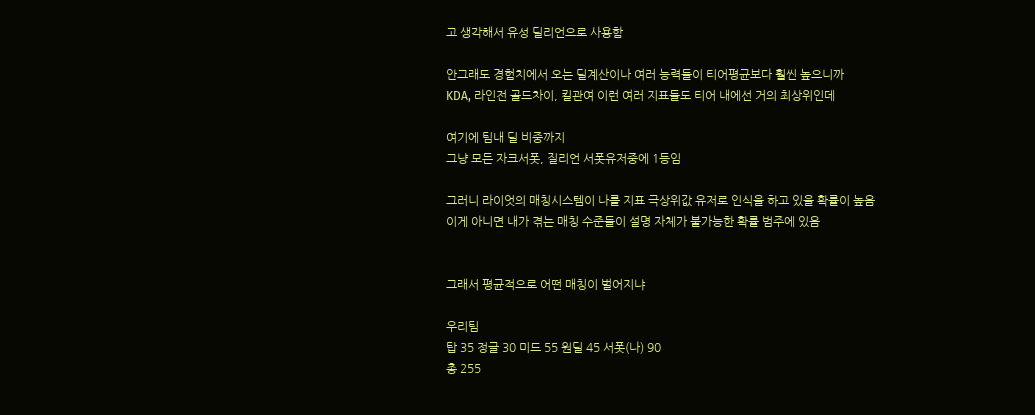고 생각해서 유성 딜리언으로 사용함

안그래도 경험치에서 오는 딜계산이나 여러 능력들이 티어평균보다 훨씬 높으니까
KDA, 라인전 골드차이, 킬관여 이런 여러 지표들도 티어 내에선 거의 최상위인데

여기에 팀내 딜 비중까지
그냥 모든 자크서폿, 질리언 서폿유저중에 1등임

그러니 라이엇의 매칭시스템이 나를 지표 극상위값 유저로 인식을 하고 있을 확률이 높음
이게 아니면 내가 겪는 매칭 수준들이 설명 자체가 불가능한 확률 범주에 있음


그래서 평균적으로 어떤 매칭이 벌어지냐

우리팀
탑 35 정글 30 미드 55 원딜 45 서폿(나) 90
총 255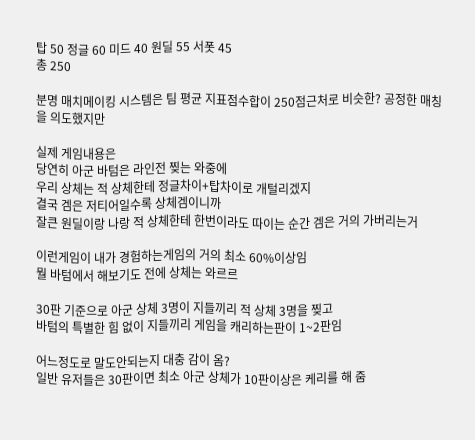탑 50 정글 60 미드 40 원딜 55 서폿 45
총 250

분명 매치메이킹 시스템은 팀 평균 지표점수합이 250점근처로 비슷한? 공정한 매칭을 의도했지만

실제 게임내용은
당연히 아군 바텀은 라인전 찢는 와중에
우리 상체는 적 상체한테 정글차이+탑차이로 개털리겠지
결국 겜은 저티어일수록 상체겜이니까
잘큰 원딜이랑 나랑 적 상체한테 한번이라도 따이는 순간 겜은 거의 가버리는거

이런게임이 내가 경험하는게임의 거의 최소 60%이상임
뭘 바텀에서 해보기도 전에 상체는 와르르

30판 기준으로 아군 상체 3명이 지들끼리 적 상체 3명을 찢고
바텀의 특별한 힘 없이 지들끼리 게임을 캐리하는판이 1~2판임

어느정도로 말도안되는지 대충 감이 옴?
일반 유저들은 30판이면 최소 아군 상체가 10판이상은 케리를 해 줌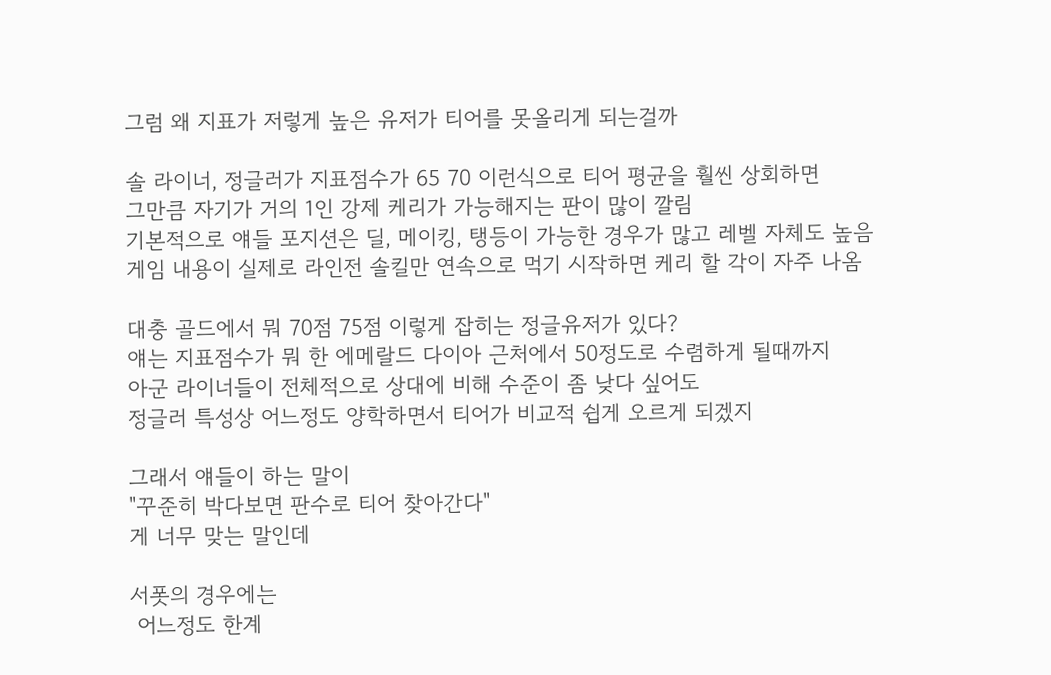그럼 왜 지표가 저렇게 높은 유저가 티어를 못올리게 되는걸까

솔 라이너, 정글러가 지표점수가 65 70 이런식으로 티어 평균을 훨씬 상회하면
그만큼 자기가 거의 1인 강제 케리가 가능해지는 판이 많이 깔림
기본적으로 얘들 포지션은 딜, 메이킹, 탱등이 가능한 경우가 많고 레벨 자체도 높음
게임 내용이 실제로 라인전 솔킬만 연속으로 먹기 시작하면 케리 할 각이 자주 나옴

대충 골드에서 뭐 70점 75점 이렇게 잡히는 정글유저가 있다?
얘는 지표점수가 뭐 한 에메랄드 다이아 근처에서 50정도로 수렴하게 될때까지
아군 라이너들이 전체적으로 상대에 비해 수준이 좀 낮다 싶어도
정글러 특성상 어느정도 양학하면서 티어가 비교적 쉽게 오르게 되겠지

그래서 얘들이 하는 말이
"꾸준히 박다보면 판수로 티어 찾아간다"
게 너무 맞는 말인데

서폿의 경우에는
 어느정도 한계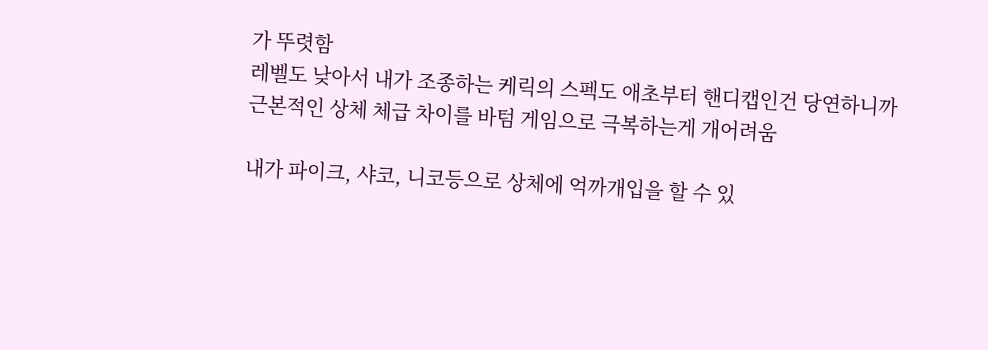가 뚜렷함
레벨도 낮아서 내가 조종하는 케릭의 스펙도 애초부터 핸디캡인건 당연하니까
근본적인 상체 체급 차이를 바텀 게임으로 극복하는게 개어려움

내가 파이크, 샤코, 니코등으로 상체에 억까개입을 할 수 있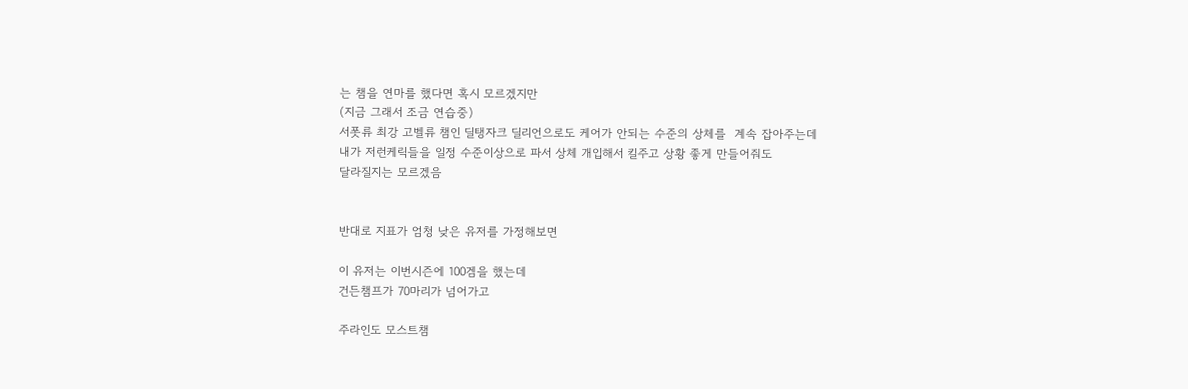는 챔을 연마를 했다면 혹시 모르겠지만
(지금 그래서 조금 연습중)
서폿류 최강 고벨류 챔인 딜탱자크 딜리언으로도 케어가 안되는 수준의 상체를  계속 잡아주는데
내가 저런케릭들을 일정 수준이상으로 파서 상체 개입해서 킬주고 상황 좋게 만들어줘도
달라질지는 모르겠음


반대로 지표가 엄청 낮은 유저를 가정해보면

이 유저는 이번시즌에 100겜을 했는데
건든챔프가 70마리가 넘어가고

주라인도 모스트챔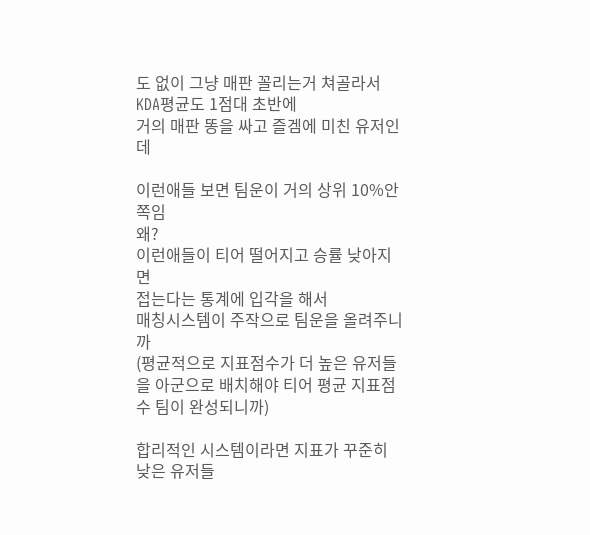도 없이 그냥 매판 꼴리는거 쳐골라서
KDA평균도 1점대 초반에
거의 매판 똥을 싸고 즐겜에 미친 유저인데

이런애들 보면 팀운이 거의 상위 10%안쪽임
왜?
이런애들이 티어 떨어지고 승률 낮아지면
접는다는 통계에 입각을 해서
매칭시스템이 주작으로 팀운을 올려주니까
(평균적으로 지표점수가 더 높은 유저들을 아군으로 배치해야 티어 평균 지표점수 팀이 완성되니까)

합리적인 시스템이라면 지표가 꾸준히 낮은 유저들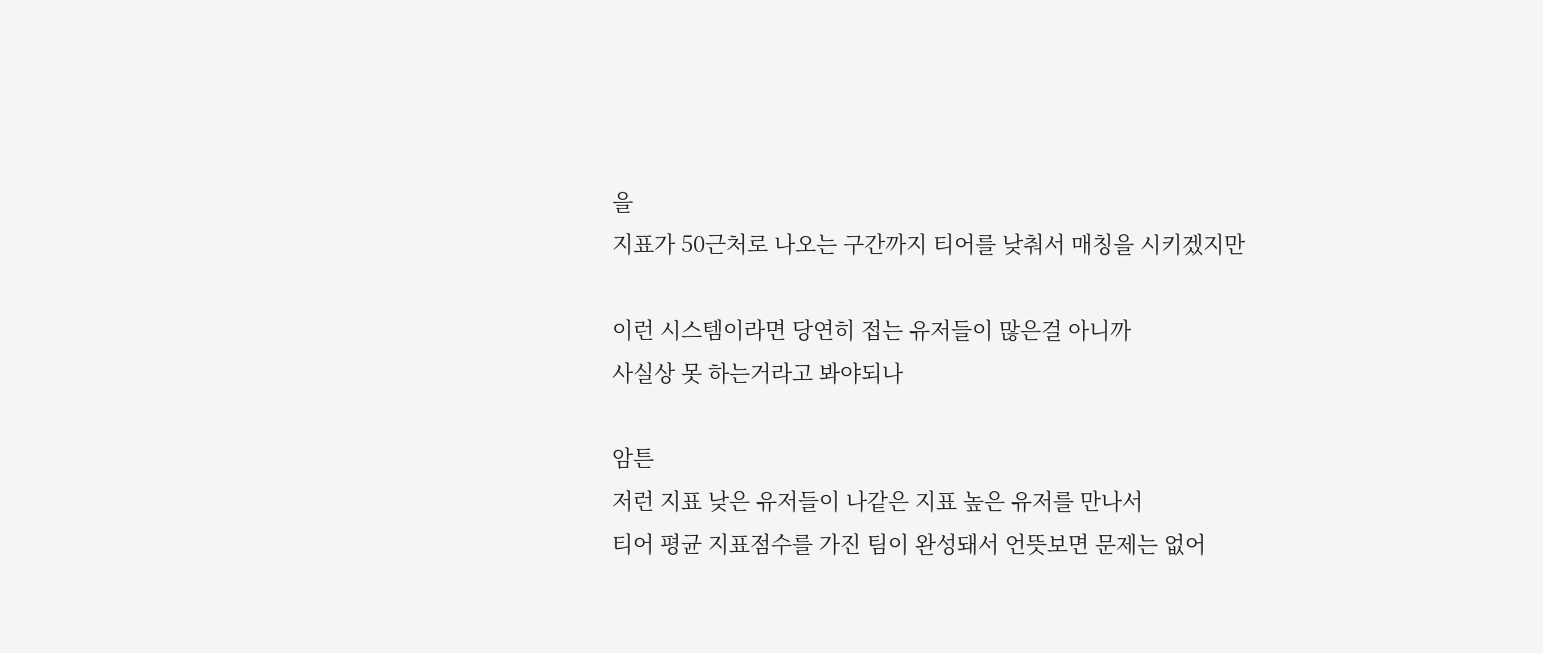을
지표가 50근처로 나오는 구간까지 티어를 낮춰서 매칭을 시키겠지만

이런 시스템이라면 당연히 접는 유저들이 많은걸 아니까
사실상 못 하는거라고 봐야되나

암튼
저런 지표 낮은 유저들이 나같은 지표 높은 유저를 만나서
티어 평균 지표점수를 가진 팀이 완성돼서 언뜻보면 문제는 없어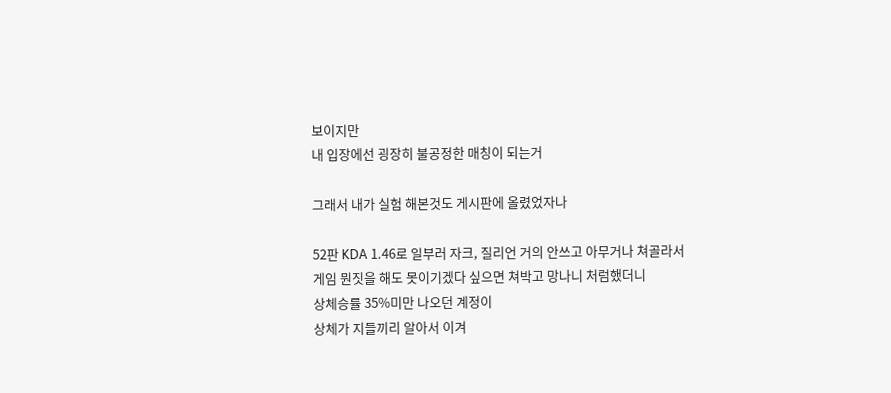보이지만
내 입장에선 굉장히 불공정한 매칭이 되는거

그래서 내가 실험 해본것도 게시판에 올렸었자나

52판 KDA 1.46로 일부러 자크, 질리언 거의 안쓰고 아무거나 쳐골라서
게임 뭔짓을 해도 못이기겠다 싶으면 쳐박고 망나니 처럼했더니
상체승률 35%미만 나오던 계정이
상체가 지들끼리 알아서 이겨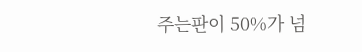주는판이 50%가 넘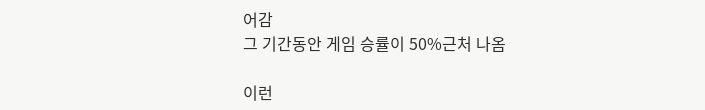어감
그 기간동안 게임 승률이 50%근처 나옴

이런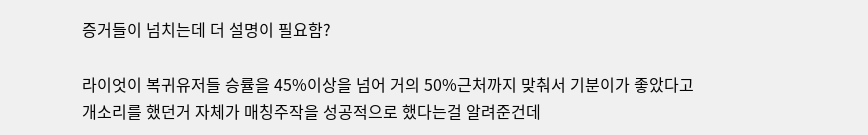증거들이 넘치는데 더 설명이 필요함?

라이엇이 복귀유저들 승률을 45%이상을 넘어 거의 50%근처까지 맞춰서 기분이가 좋았다고
개소리를 했던거 자체가 매칭주작을 성공적으로 했다는걸 알려준건데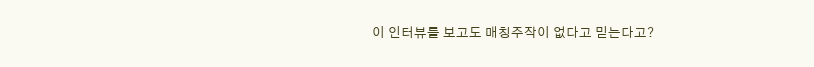이 인터뷰를 보고도 매칭주작이 없다고 믿는다고?